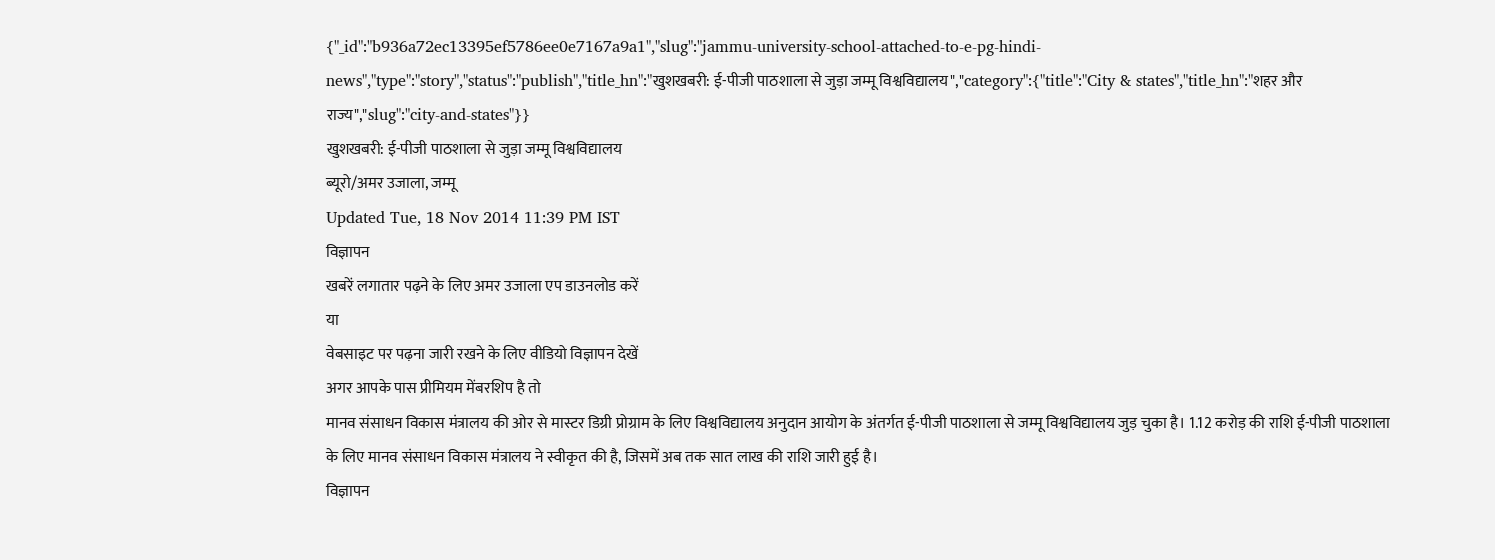{"_id":"b936a72ec13395ef5786ee0e7167a9a1","slug":"jammu-university-school-attached-to-e-pg-hindi-news","type":"story","status":"publish","title_hn":"खुशखबरी: ई-पीजी पाठशाला से जुड़ा जम्मू विश्वविद्यालय","category":{"title":"City & states","title_hn":"शहर और राज्य","slug":"city-and-states"}}
खुशखबरी: ई-पीजी पाठशाला से जुड़ा जम्मू विश्वविद्यालय
ब्यूरो/अमर उजाला, जम्मू
Updated Tue, 18 Nov 2014 11:39 PM IST
विज्ञापन
खबरें लगातार पढ़ने के लिए अमर उजाला एप डाउनलोड करें
या
वेबसाइट पर पढ़ना जारी रखने के लिए वीडियो विज्ञापन देखें
अगर आपके पास प्रीमियम मेंबरशिप है तो
मानव संसाधन विकास मंत्रालय की ओर से मास्टर डिग्री प्रोग्राम के लिए विश्वविद्यालय अनुदान आयोग के अंतर्गत ई-पीजी पाठशाला से जम्मू विश्वविद्यालय जुड़ चुका है। 1.12 करोड़ की राशि ई-पीजी पाठशाला के लिए मानव संसाधन विकास मंत्रालय ने स्वीकृत की है, जिसमें अब तक सात लाख की राशि जारी हुई है।
विज्ञापन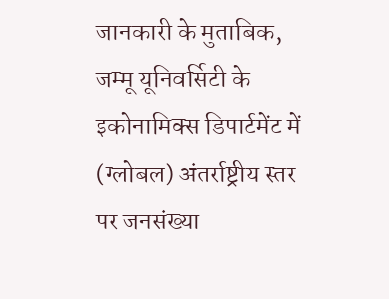जानकारी के मुताबिक, जम्मू यूनिवर्सिटी के इकोनामिक्स डिपार्टमेंट में (ग्लोबल) अंतर्राष्ट्रीय स्तर पर जनसंख्या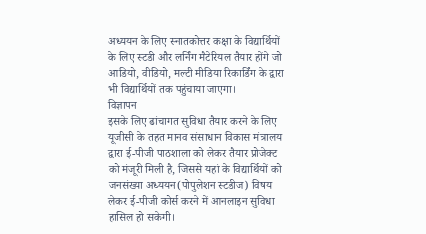अध्ययन के लिए स्नातकोत्तर कक्षा के विद्यार्थियों के लिए स्टडी और लर्निंग मैटेरियल तैयार होंगे जो आडियो, वीडियो, मल्टी मीडिया रिकार्डिंग के द्वारा भी विद्यार्थियों तक पहुंचाया जाएगा।
विज्ञापन
इसके लिए ढांचागत सुविधा तैयार करने के लिए यूजीसी के तहत मानव संसाधान विकास मंत्रालय द्वारा ई-पीजी पाठशाला को लेकर तैयार प्रोजेक्ट को मंजूरी मिली है, जिससे यहां के विद्यार्थियों को जनसंख्या अध्ययन(पोपुलेशन स्टडीज) विषय लेकर ई-पीजी कोर्स करने में आनलाइन सुविधा हासिल हो सकेगी।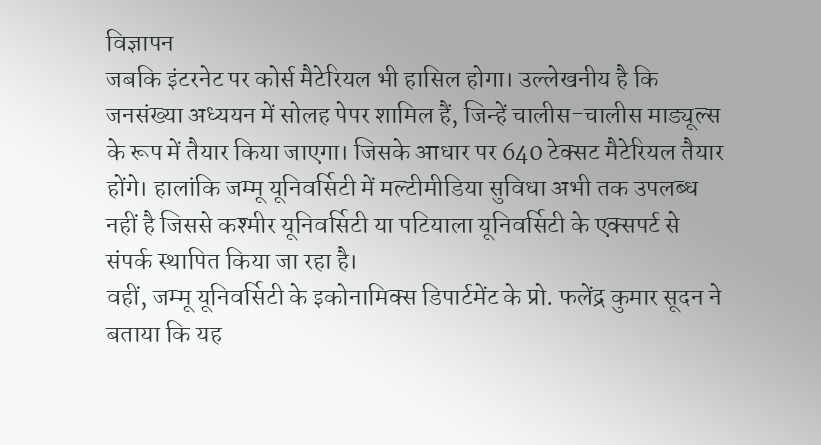विज्ञापन
जबकि इंटरनेट पर कोर्स मैटेरियल भी हासिल होगा। उल्लेखनीय है कि जनसंख्या अध्ययन में सोलह पेपर शामिल हैं, जिन्हें चालीस-चालीस माड्यूल्स के रूप में तैयार किया जाएगा। जिसके आधार पर 640 टेक्सट मैटेरियल तैयार होंगे। हालांकि जम्मू यूनिवर्सिटी में मल्टीमीडिया सुविधा अभी तक उपलब्ध नहीं है जिससे कश्मीर यूनिवर्सिटी या पटियाला यूनिवर्सिटी के एक्सपर्ट से संपर्क स्थापित किया जा रहा है।
वहीं, जम्मू यूनिवर्सिटी के इकोनामिक्स डिपार्टमेंट के प्रो. फलेंद्र कुमार सूदन ने बताया कि यह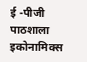ई -पीजी पाठशाला इकोनामिक्स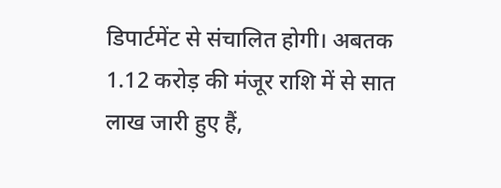डिपार्टमेंट से संचालित होगी। अबतक 1.12 करोड़ की मंजूर राशि में से सात लाख जारी हुए हैं,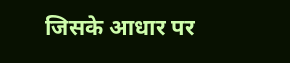जिसके आधार पर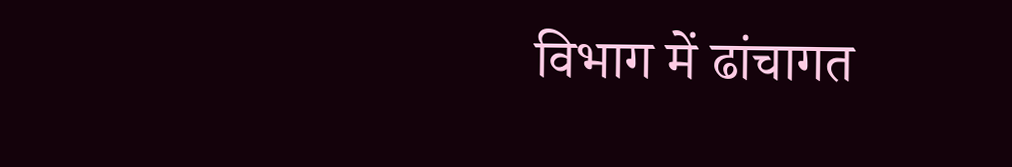विभाग में ढांचागत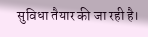सुविधा तैयार की जा रही है।